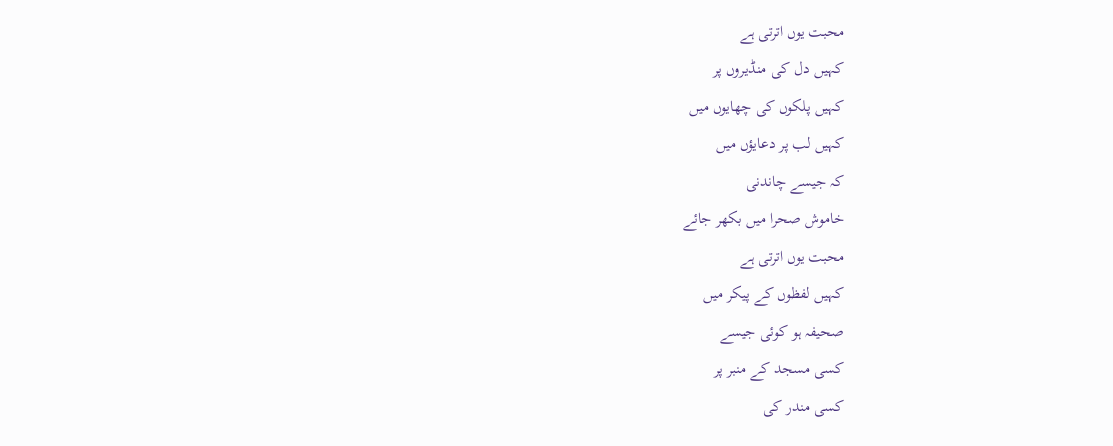محبت یوں اترتی ہے
کہیں دل کی منڈیروں پر
کہیں پلکوں کی چھایوں میں
کہیں لب پر دعایؤں میں
کہ جیسے چاندنی
خاموش صحرا میں بکھر جائے
محبت یوں اترتی ہے
کہیں لفظوں کے پیکر میں
صحیفہ ہو کوئی جیسے
کسی مسجد کے منبر پر
کسی مندر کی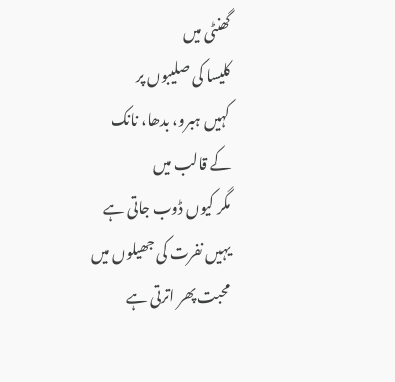گھنٹی میں
کلیسا کی صلیبوں پر
کہیں ہبرو، بدھا، نانک
کے قالب میں
مگر کیوں ڈوب جاتی ہے
یہیں نفرت کی جھیلوں میں
محبت پھر اترتی ہے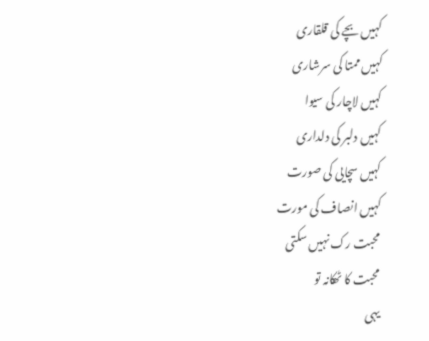کہیں بچے کی قلقاری
کہیں ممتا کی سرشاری
کہیں لاچار کی سیوا
کہیں دلبر کی دلداری
کہیں سچایی کی صورت
کہیں انصاف کی مورت
محبت رک نہیں سکتی
محبت کا ٹھکانہ تو
یہی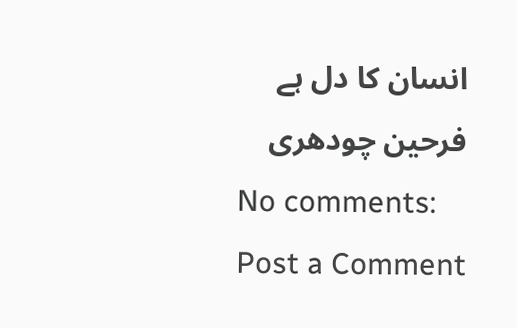انسان کا دل ہے
فرحین چودھری
No comments:
Post a Comment